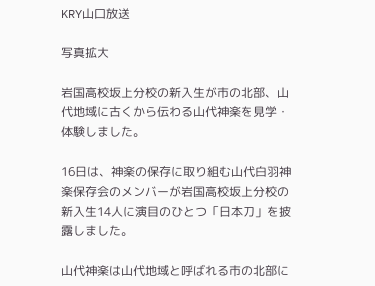KRY山口放送

写真拡大

岩国高校坂上分校の新入生が市の北部、山代地域に古くから伝わる山代神楽を見学・体験しました。

16日は、神楽の保存に取り組む山代白羽神楽保存会のメンバーが岩国高校坂上分校の新入生14人に演目のひとつ「日本刀」を披露しました。

山代神楽は山代地域と呼ばれる市の北部に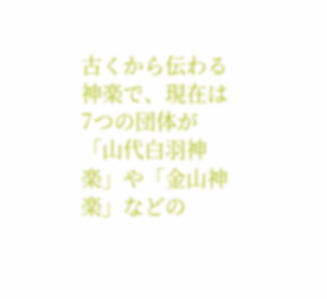古くから伝わる神楽で、現在は7つの団体が「山代白羽神楽」や「金山神楽」などの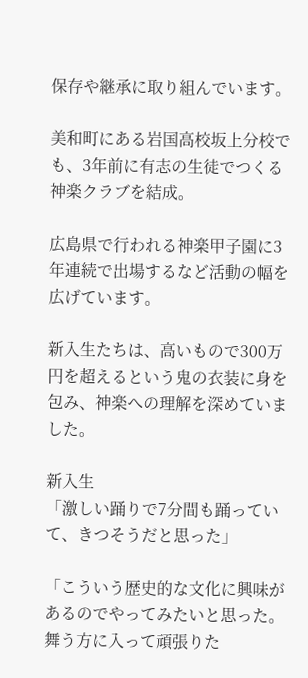保存や継承に取り組んでいます。

美和町にある岩国高校坂上分校でも、3年前に有志の生徒でつくる神楽クラブを結成。

広島県で行われる神楽甲子園に3年連続で出場するなど活動の幅を広げています。

新入生たちは、高いもので300万円を超えるという鬼の衣装に身を包み、神楽への理解を深めていました。

新入生
「激しい踊りで7分間も踊っていて、きつそうだと思った」

「こういう歴史的な文化に興味があるのでやってみたいと思った。 舞う方に入って頑張りた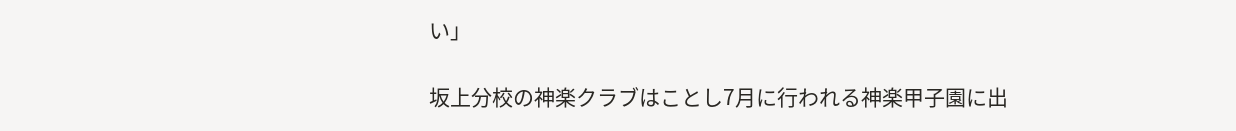い」

坂上分校の神楽クラブはことし7月に行われる神楽甲子園に出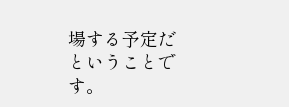場する予定だということです。